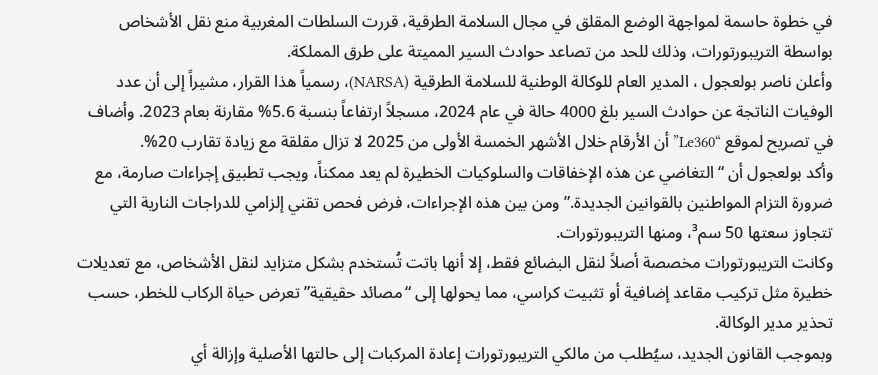في خطوة حاسمة لمواجهة الوضع المقلق في مجال السلامة الطرقية، قررت السلطات المغربية منع نقل الأشخاص بواسطة التريبورتورات، وذلك للحد من تصاعد حوادث السير المميتة على طرق المملكة.
وأعلن ناصر بولعجول ، المدير العام للوكالة الوطنية للسلامة الطرقية (NARSA)، رسمياً هذا القرار، مشيراً إلى أن عدد الوفيات الناتجة عن حوادث السير بلغ 4000 حالة في عام 2024، مسجلاً ارتفاعاً بنسبة 5.6% مقارنة بعام 2023. وأضاف في تصريح لموقع “Le360” أن الأرقام خلال الأشهر الخمسة الأولى من 2025 لا تزال مقلقة مع زيادة تقارب 20%.
وأكد بولعجول أن “التغاضي عن هذه الإخفاقات والسلوكيات الخطيرة لم يعد ممكناً، ويجب تطبيق إجراءات صارمة، مع ضرورة التزام المواطنين بالقوانين الجديدة.” ومن بين هذه الإجراءات، فرض فحص تقني إلزامي للدراجات النارية التي تتجاوز سعتها 50 سم³، ومنها التريبورتورات.
وكانت التريبورتورات مخصصة أصلاً لنقل البضائع فقط، إلا أنها باتت تُستخدم بشكل متزايد لنقل الأشخاص، مع تعديلات خطيرة مثل تركيب مقاعد إضافية أو تثبيت كراسي، مما يحولها إلى “مصائد حقيقية” تعرض حياة الركاب للخطر، حسب تحذير مدير الوكالة.
وبموجب القانون الجديد، سيُطلب من مالكي التريبورتورات إعادة المركبات إلى حالتها الأصلية وإزالة أي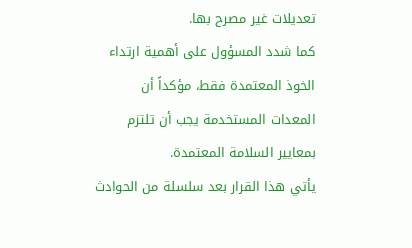تعديلات غير مصرح بها.
كما شدد المسؤول على أهمية ارتداء الخوذ المعتمدة فقط، مؤكداً أن المعدات المستخدمة يجب أن تلتزم بمعايير السلامة المعتمدة.
يأتي هذا القرار بعد سلسلة من الحوادث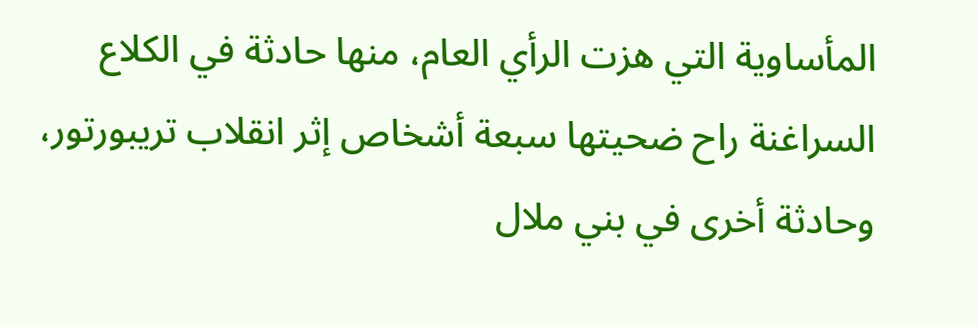المأساوية التي هزت الرأي العام، منها حادثة في الكلاع السراغنة راح ضحيتها سبعة أشخاص إثر انقلاب تريبورتور، وحادثة أخرى في بني ملال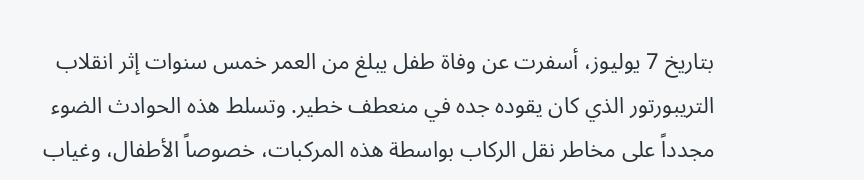بتاريخ 7 يوليوز، أسفرت عن وفاة طفل يبلغ من العمر خمس سنوات إثر انقلاب التريبورتور الذي كان يقوده جده في منعطف خطير. وتسلط هذه الحوادث الضوء مجدداً على مخاطر نقل الركاب بواسطة هذه المركبات، خصوصاً الأطفال، وغياب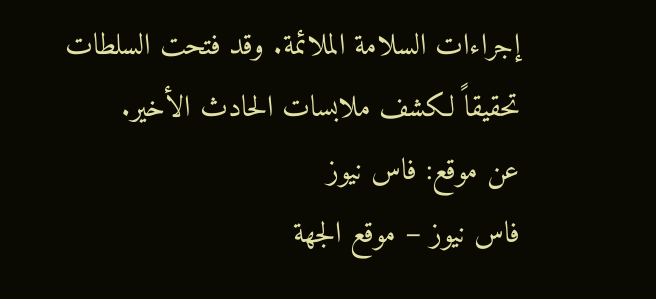إجراءات السلامة الملائمة. وقد فتحت السلطات تحقيقاً لكشف ملابسات الحادث الأخير.
عن موقع: فاس نيوز
فاس نيوز – موقع الجهة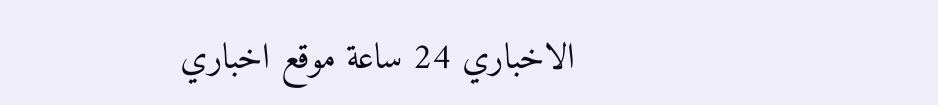الاخباري 24 ساعة موقع اخباري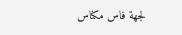لجهة فاس مكناس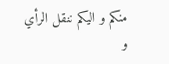منكم و اليكم ننقل الرأي و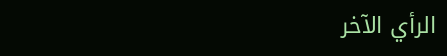الرأي الآخر